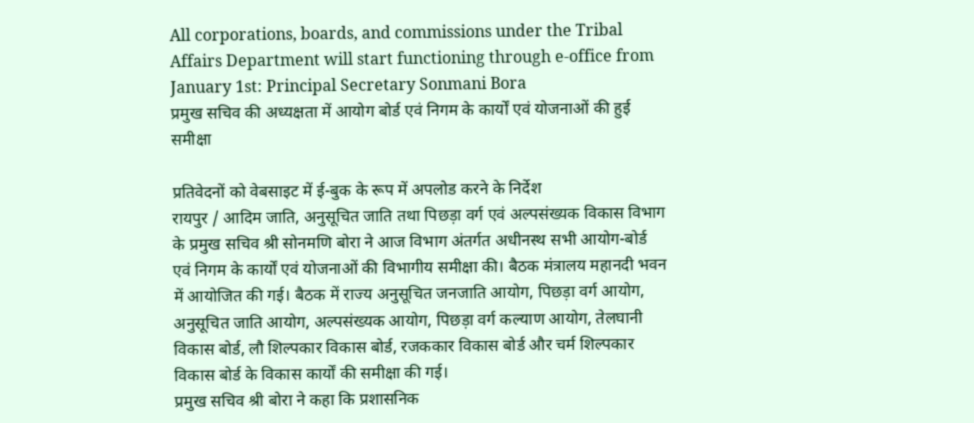All corporations, boards, and commissions under the Tribal Affairs Department will start functioning through e-office from January 1st: Principal Secretary Sonmani Bora
प्रमुख सचिव की अध्यक्षता में आयोग बोर्ड एवं निगम के कार्यों एवं योजनाओं की हुई समीक्षा

प्रतिवेदनों को वेबसाइट में ई-बुक के रूप में अपलोड करने के निर्देश
रायपुर / आदिम जाति, अनुसूचित जाति तथा पिछड़ा वर्ग एवं अल्पसंख्यक विकास विभाग के प्रमुख सचिव श्री सोनमणि बोरा ने आज विभाग अंतर्गत अधीनस्थ सभी आयोग-बोर्ड एवं निगम के कार्यों एवं योजनाओं की विभागीय समीक्षा की। बैठक मंत्रालय महानदी भवन में आयोजित की गई। बैठक में राज्य अनुसूचित जनजाति आयोग, पिछड़ा वर्ग आयोग, अनुसूचित जाति आयोग, अल्पसंख्यक आयोग, पिछड़ा वर्ग कल्याण आयोग, तेलघानी विकास बोर्ड, लौ शिल्पकार विकास बोर्ड, रजककार विकास बोर्ड और चर्म शिल्पकार विकास बोर्ड के विकास कार्यों की समीक्षा की गई।
प्रमुख सचिव श्री बोरा ने कहा कि प्रशासनिक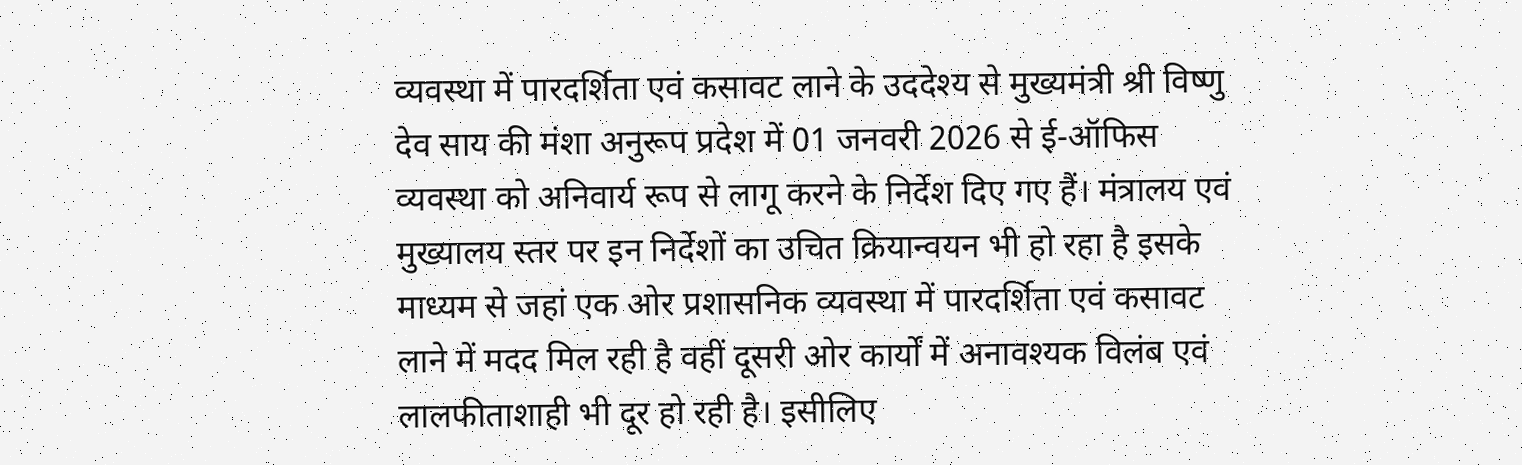व्यवस्था में पारदर्शिता एवं कसावट लाने के उददेश्य से मुख्यमंत्री श्री विष्णु देव साय की मंशा अनुरूप प्रदेश में 01 जनवरी 2026 से ई-ऑफिस व्यवस्था को अनिवार्य रूप से लागू करने के निर्देश दिए गए हैं। मंत्रालय एवं मुख्यालय स्तर पर इन निर्देशों का उचित क्रियान्वयन भी हो रहा है इसके माध्यम से जहां एक ओर प्रशासनिक व्यवस्था में पारदर्शिता एवं कसावट लाने में मदद मिल रही है वहीं दूसरी ओर कार्यों में अनावश्यक विलंब एवं लालफीताशाही भी दूर हो रही है। इसीलिए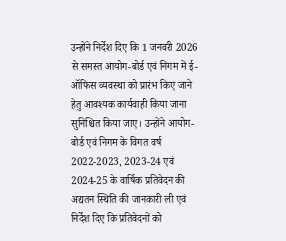उन्होंने निर्देश दिए कि 1 जनवरी 2026 से समस्त आयोग-बोर्ड एवं निगम में ई-ऑफिस व्यवस्था को प्रारंभ किए जाने हेतु आवश्यक कार्यवाही किया जाना सुनिश्चित किया जाए। उन्होंने आयोग-बोर्ड एवं निगम के विगत वर्ष 2022-2023, 2023-24 एवं 2024-25 के वार्षिक प्रतिवेदन की अद्यतन स्थिति की जानकारी ली एवं निर्देश दिए कि प्रतिवेदनों को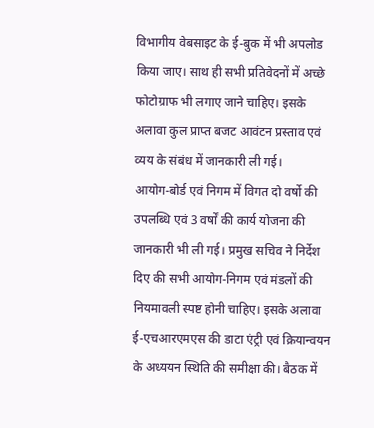विभागीय वेबसाइट के ई-बुक में भी अपलोड किया जाए। साथ ही सभी प्रतिवेदनों में अच्छे फोटोग्राफ भी लगाए जाने चाहिए। इसके अलावा कुल प्राप्त बजट आवंटन प्रस्ताव एवं व्यय के संबंध में जानकारी ली गई।
आयोग-बोर्ड एवं निगम में विगत दो वर्षो की उपलब्धि एवं 3 वर्षों की कार्य योजना की जानकारी भी ली गई। प्रमुख सचिव ने निर्देश दिए की सभी आयोग-निगम एवं मंडलों की नियमावली स्पष्ट होनी चाहिए। इसके अलावा ई-एचआरएमएस की डाटा एंट्री एवं क्रियान्वयन के अध्ययन स्थिति की समीक्षा की। बैठक में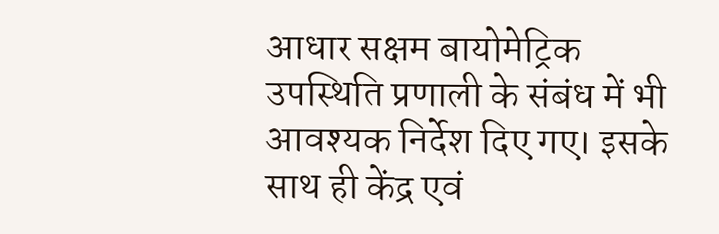आधार सक्षम बायोमेट्रिक उपस्थिति प्रणाली के संबंध में भी आवश्यक निर्देश दिए गए। इसके साथ ही केंद्र एवं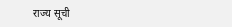राज्य सूची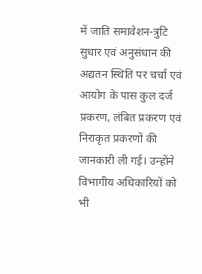में जाति समावेशन-त्रुटि सुधार एवं अनुसंधान की अद्यतन स्थिति पर चर्चा एवं आयोग के पास कुल दर्ज प्रकरण, लंबित प्रकरण एवं निराकृत प्रकरणों की जानकारी ली गई। उन्होंने विभागीय अधिकारियों को भी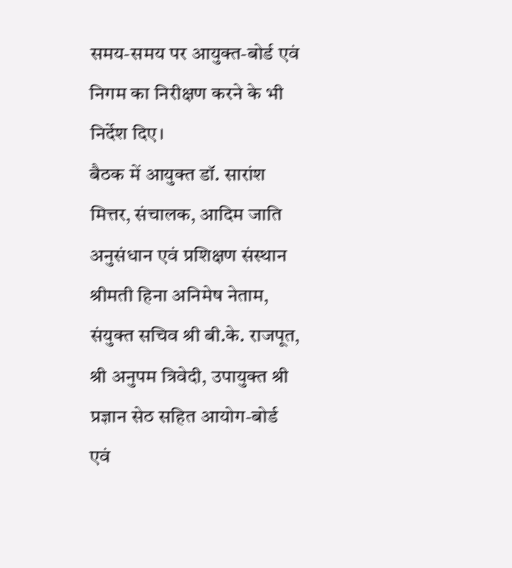समय-समय पर आयुक्त-बोर्ड एवं निगम का निरीक्षण करने के भी निर्देश दिए।
बैठक में आयुक्त डॉ. सारांश मित्तर, संचालक, आदिम जाति अनुसंधान एवं प्रशिक्षण संस्थान श्रीमती हिना अनिमेष नेताम, संयुक्त सचिव श्री बी.के. राजपूत, श्री अनुपम त्रिवेदी, उपायुक्त श्री प्रज्ञान सेठ सहित आयोग-बोर्ड एवं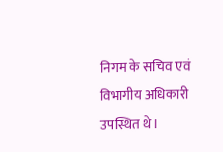निगम के सचिव एवं विभागीय अधिकारी उपस्थित थे।